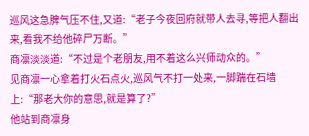巡风这急脾气压不住,又道:“老子今夜回府就带人去寻,等把人翻出来,看我不给他碎尸万断。”
商凛淡淡道:“不过是个老朋友,用不着这么兴师动众的。”
见商凛一心拿着打火石点火,巡风气不打一处来,一脚踹在石墙上:“那老大你的意思,就是算了?”
他站到商凛身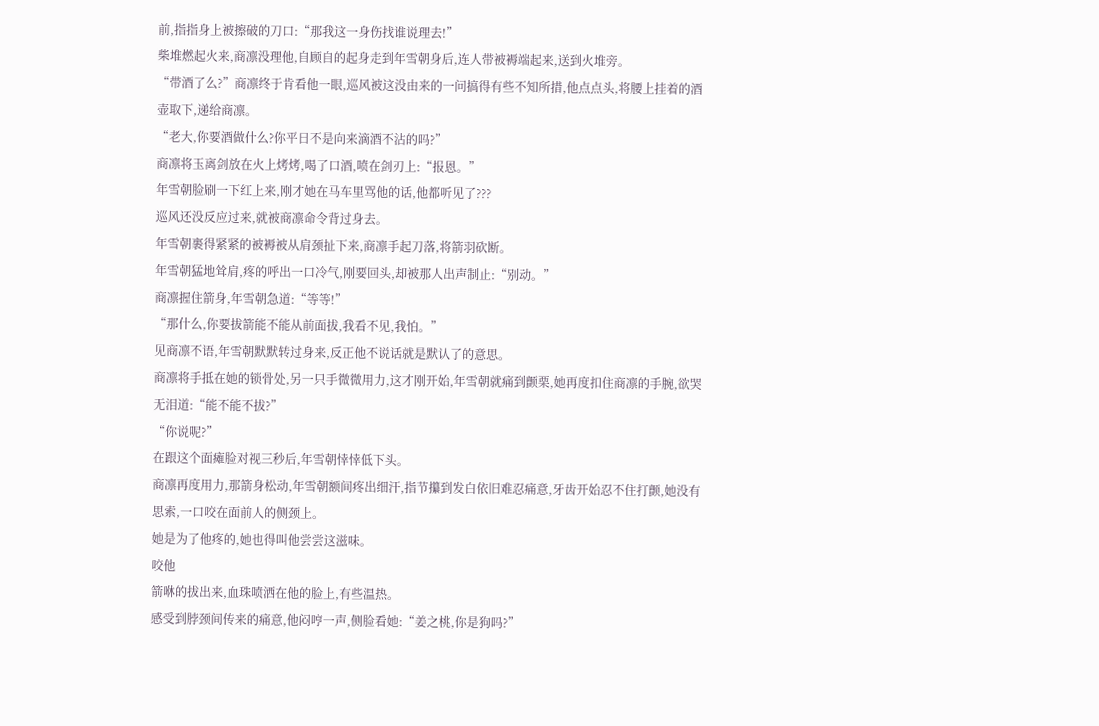前,指指身上被擦破的刀口:“那我这一身伤找谁说理去!”
柴堆燃起火来,商凛没理他,自顾自的起身走到年雪朝身后,连人带被褥端起来,送到火堆旁。
“带酒了么?”商凛终于肯看他一眼,巡风被这没由来的一问搞得有些不知所措,他点点头,将腰上挂着的酒壶取下,递给商凛。
“老大,你要酒做什么?你平日不是向来滴酒不沾的吗?”
商凛将玉离剑放在火上烤烤,喝了口酒,喷在剑刃上:“报恩。”
年雪朝脸刷一下红上来,刚才她在马车里骂他的话,他都听见了???
巡风还没反应过来,就被商凛命令背过身去。
年雪朝裹得紧紧的被褥被从肩颈扯下来,商凛手起刀落,将箭羽砍断。
年雪朝猛地耸肩,疼的呼出一口冷气,刚要回头,却被那人出声制止:“别动。”
商凛握住箭身,年雪朝急道:“等等!”
“那什么,你要拔箭能不能从前面拔,我看不见,我怕。”
见商凛不语,年雪朝默默转过身来,反正他不说话就是默认了的意思。
商凛将手抵在她的锁骨处,另一只手微微用力,这才刚开始,年雪朝就痛到颤栗,她再度扣住商凛的手腕,欲哭无泪道:“能不能不拔?”
“你说呢?”
在跟这个面瘫脸对视三秒后,年雪朝悻悻低下头。
商凛再度用力,那箭身松动,年雪朝额间疼出细汗,指节攥到发白依旧难忍痛意,牙齿开始忍不住打颤,她没有思索,一口咬在面前人的侧颈上。
她是为了他疼的,她也得叫他尝尝这滋味。
咬他
箭咻的拔出来,血珠喷洒在他的脸上,有些温热。
感受到脖颈间传来的痛意,他闷哼一声,侧脸看她:“姜之桃,你是狗吗?”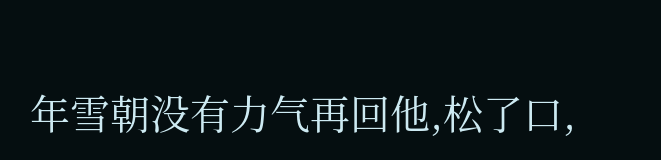年雪朝没有力气再回他,松了口,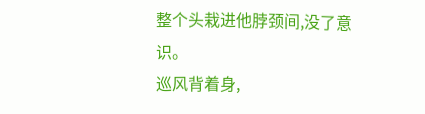整个头栽进他脖颈间,没了意识。
巡风背着身,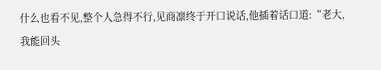什么也看不见,整个人急得不行,见商凛终于开口说话,他插着话口道:“老大,我能回头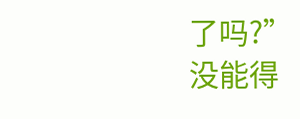了吗?”
没能得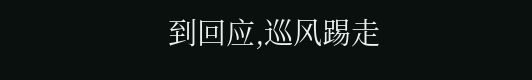到回应,巡风踢走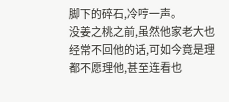脚下的碎石,冷哼一声。
没姜之桃之前,虽然他家老大也经常不回他的话,可如今竟是理都不愿理他,甚至连看也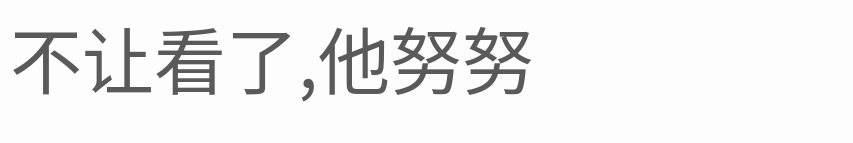不让看了,他努努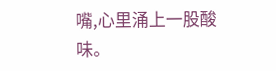嘴,心里涌上一股酸味。